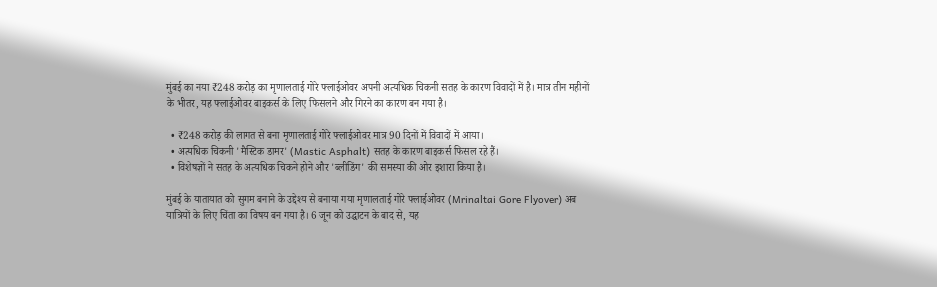मुंबई का नया ₹248 करोड़ का मृणालताई गोरे फ्लाईओवर अपनी अत्यधिक चिकनी सतह के कारण विवादों में है। मात्र तीन महीनों के भीतर, यह फ्लाईओवर बाइकर्स के लिए फिसलने और गिरने का कारण बन गया है।

  • ₹248 करोड़ की लागत से बना मृणालताई गोरे फ्लाईओवर मात्र 90 दिनों में विवादों में आया।
  • अत्यधिक चिकनी 'मैस्टिक डामर' (Mastic Asphalt) सतह के कारण बाइकर्स फिसल रहे हैं।
  • विशेषज्ञों ने सतह के अत्यधिक चिकने होने और 'ब्लीडिंग' की समस्या की ओर इशारा किया है।

मुंबई के यातायात को सुगम बनाने के उद्देश्य से बनाया गया मृणालताई गोरे फ्लाईओवर (Mrinaltai Gore Flyover) अब यात्रियों के लिए चिंता का विषय बन गया है। 6 जून को उद्घाटन के बाद से, यह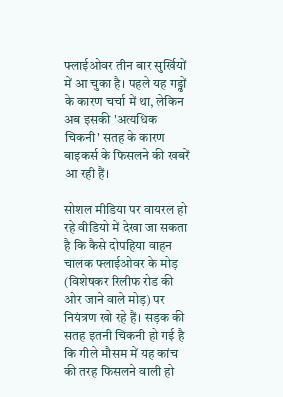फ्लाईओवर तीन बार सुर्खियों में आ चुका है। पहले यह गड्ढों के कारण चर्चा में था, लेकिन अब इसकी 'अत्यधिक चिकनी' सतह के कारण बाइकर्स के फिसलने की खबरें आ रही हैं।

सोशल मीडिया पर वायरल हो रहे वीडियो में देखा जा सकता है कि कैसे दोपहिया वाहन चालक फ्लाईओवर के मोड़ (विशेषकर रिलीफ रोड की ओर जाने वाले मोड़) पर नियंत्रण खो रहे हैं। सड़क की सतह इतनी चिकनी हो गई है कि गीले मौसम में यह कांच की तरह फिसलने वाली हो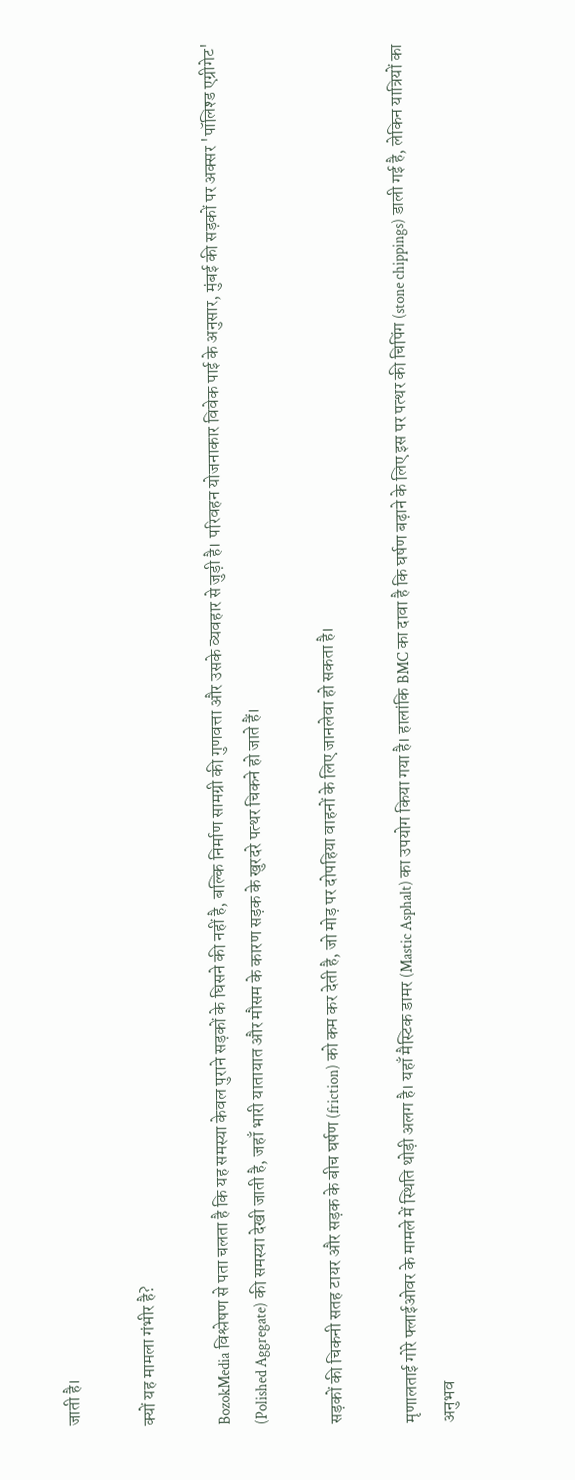जाती है।

क्यों यह मामला गंभीर है?

BozokMedia विश्लेषण से पता चलता है कि यह समस्या केवल पुराने सड़कों के घिसने की नहीं है, बल्कि निर्माण सामग्री की गुणवत्ता और उसके व्यवहार से जुड़ी है। परिवहन योजनाकार विवेक पाई के अनुसार, मुंबई की सड़कों पर अक्सर 'पॉलिश्ड एग्रीगेट' (Polished Aggregate) की समस्या देखी जाती है, जहाँ भारी यातायात और मौसम के कारण सड़क के खुरदरे पत्थर चिकने हो जाते हैं।

सड़कों की चिकनी सतह टायर और सड़क के बीच घर्षण (friction) को कम कर देती है, जो मोड़ पर दोपहिया वाहनों के लिए जानलेवा हो सकता है।

मृणालताई गोरे फ्लाईओवर के मामले में स्थिति थोड़ी अलग है। यहाँ मैस्टिक डामर (Mastic Asphalt) का उपयोग किया गया है। हालांकि BMC का दावा है कि घर्षण बढ़ाने के लिए इस पर पत्थर की चिपिंग (stone chippings) डाली गई है, लेकिन यात्रियों का अनुभव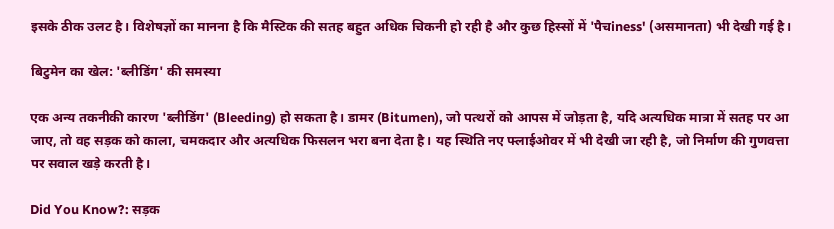इसके ठीक उलट है। विशेषज्ञों का मानना है कि मैस्टिक की सतह बहुत अधिक चिकनी हो रही है और कुछ हिस्सों में 'पैचiness' (असमानता) भी देखी गई है।

बिटुमेन का खेल: 'ब्लीडिंग' की समस्या

एक अन्य तकनीकी कारण 'ब्लीडिंग' (Bleeding) हो सकता है। डामर (Bitumen), जो पत्थरों को आपस में जोड़ता है, यदि अत्यधिक मात्रा में सतह पर आ जाए, तो वह सड़क को काला, चमकदार और अत्यधिक फिसलन भरा बना देता है। यह स्थिति नए फ्लाईओवर में भी देखी जा रही है, जो निर्माण की गुणवत्ता पर सवाल खड़े करती है।

Did You Know?: सड़क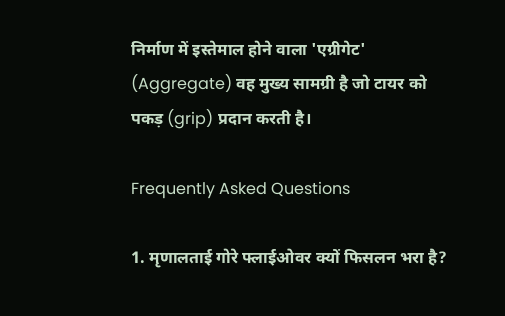निर्माण में इस्तेमाल होने वाला 'एग्रीगेट' (Aggregate) वह मुख्य सामग्री है जो टायर को पकड़ (grip) प्रदान करती है।

Frequently Asked Questions

1. मृणालताई गोरे फ्लाईओवर क्यों फिसलन भरा है?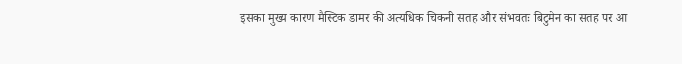इसका मुख्य कारण मैस्टिक डामर की अत्यधिक चिकनी सतह और संभवतः बिटुमेन का सतह पर आ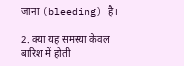जाना (bleeding) है।

2. क्या यह समस्या केवल बारिश में होती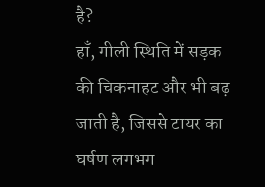है?
हाँ, गीली स्थिति में सड़क की चिकनाहट और भी बढ़ जाती है, जिससे टायर का घर्षण लगभग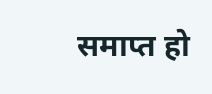समाप्त हो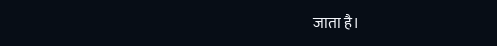जाता है।